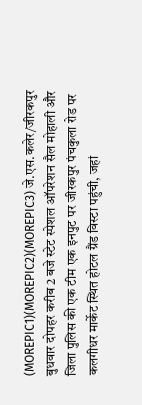(MOREPIC1)(MOREPIC2)(MOREPIC3) जे.एस.कलेर/जीरकपुर
बुधवार दोपहर करीब 2 बजे स्टेट स्पेशल ऑपरेशन सैल मोहाली और जिला पुलिस की एक टीम एक इनपुट पर जीरकपुर पंचकुला रोड पर कलगीधर मार्केट स्थित होटल ग्रैंड विस्टा पहुंची, जहां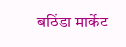बठिंडा मार्केट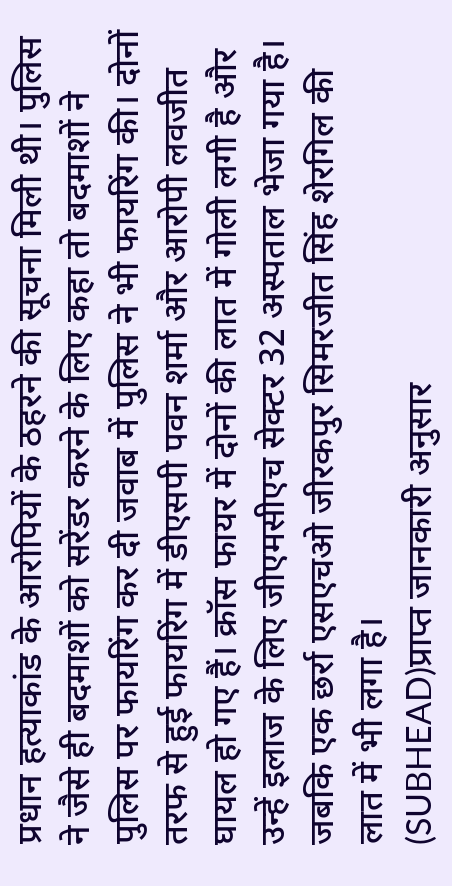प्रधान हत्याकांड के आरोपियों के ठहरने की सूचना मिली थी। पुलिस ने जैसे ही बदमाशों को सरेंडर करने के लिए कहा तो बदमाशों ने पुलिस पर फायरिंग कर दी जवाब में पुलिस ने भी फायरिंग की। दोनों तरफ से हुई फायरिंग में डीएसपी पवन शर्मा और आरोपी लवजीत घायल हो गए हैं। क्रॉस फायर में दोनों की लात में गोली लगी है और उन्हें इलाज के लिए जीएमसीएच सेक्टर 32 अस्पताल भेजा गया है। जबकि एक छर्रा एसएचओ जीरकपुर सिमरजीत सिंह शेरगिल की लात में भी लगा है।
(SUBHEAD)प्राप्त जानकारी अनुसार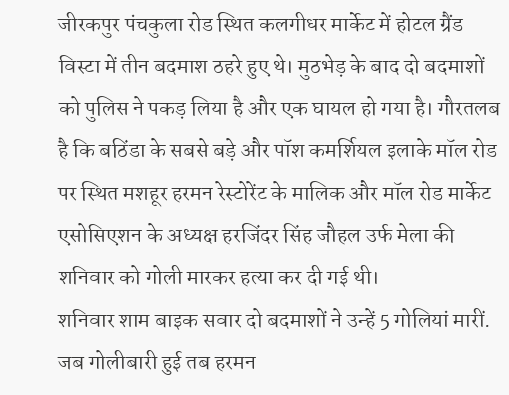जीरकपुर पंचकुला रोड स्थित कलगीधर मार्केट में होटल ग्रैंड विस्टा में तीन बदमाश ठहरे हुए थे। मुठभेड़ के बाद दो बदमाशों को पुलिस ने पकड़ लिया है और एक घायल हो गया है। गौरतलब है कि बठिंडा के सबसे बड़े और पॉश कमर्शियल इलाके मॉल रोड पर स्थित मशहूर हरमन रेस्टोरेंट के मालिक और मॉल रोड मार्केट एसोसिएशन के अध्यक्ष हरजिंदर सिंह जौहल उर्फ मेला की शनिवार को गोली मारकर हत्या कर दी गई थी।
शनिवार शाम बाइक सवार दो बदमाशों ने उन्हें 5 गोलियां मारीं. जब गोलीबारी हुई तब हरमन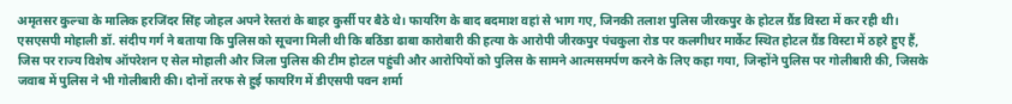अमृतसर कुल्चा के मालिक हरजिंदर सिंह जोहल अपने रेस्तरां के बाहर कुर्सी पर बैठे थे। फायरिंग के बाद बदमाश वहां से भाग गए, जिनकी तलाश पुलिस जीरकपुर के होटल ग्रैंड विस्टा में कर रही थी।
एसएसपी मोहाली डॉ. संदीप गर्ग ने बताया कि पुलिस को सूचना मिली थी कि बठिंडा ढाबा कारोबारी की हत्या के आरोपी जीरकपुर पंचकुला रोड पर कलगीधर मार्केट स्थित होटल ग्रैंड विस्टा में ठहरे हुए हैं, जिस पर राज्य विशेष ऑपरेशन ए सेल मोहाली और जिला पुलिस की टीम होटल पहुंची और आरोपियों को पुलिस के सामने आत्मसमर्पण करने के लिए कहा गया, जिन्होंने पुलिस पर गोलीबारी की, जिसके जवाब में पुलिस ने भी गोलीबारी की। दोनों तरफ से हुई फायरिंग में डीएसपी पवन शर्मा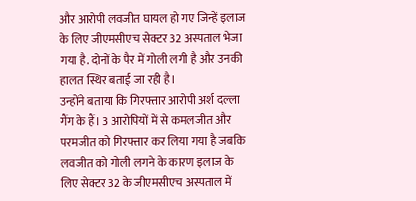और आरोपी लवजीत घायल हो गए जिन्हें इलाज के लिए जीएमसीएच सेक्टर 32 अस्पताल भेजा गया है. दोनों के पैर में गोली लगी है और उनकी हालत स्थिर बताई जा रही है।
उन्होंने बताया कि गिरफ्तार आरोपी अर्श दल्ला गैंग के हैं। 3 आरोपियों में से कमलजीत और परमजीत को गिरफ्तार कर लिया गया है जबकि लवजीत को गोली लगने के कारण इलाज के लिए सेक्टर 32 के जीएमसीएच अस्पताल में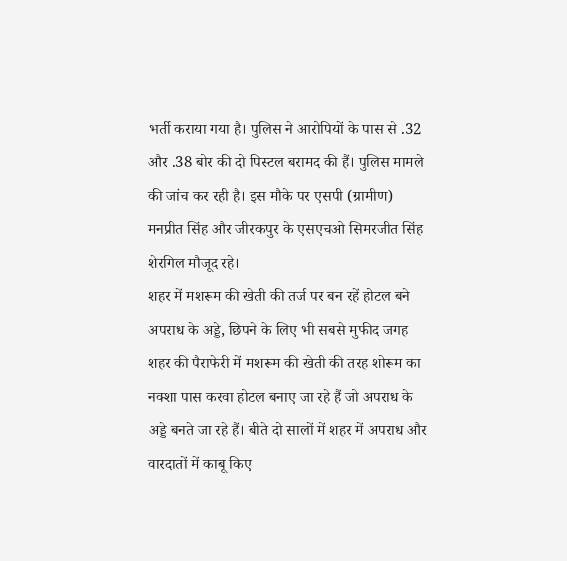भर्ती कराया गया है। पुलिस ने आरोपियों के पास से .32 और .38 बोर की दो पिस्टल बरामद की हैं। पुलिस मामले की जांच कर रही है। इस मौके पर एसपी (ग्रामीण) मनप्रीत सिंह और जीरकपुर के एसएचओ सिमरजीत सिंह शेरगिल मौजूद रहे।
शहर में मशरूम की खेती की तर्ज पर बन रहें होटल बने अपराध के अड्डे, छिपने के लिए भी सबसे मुफीद जगह
शहर की पैराफेरी में मशरूम की खेती की तरह शोरूम का नक्शा पास करवा होटल बनाए जा रहे हैं जो अपराध के अड्डे बनते जा रहे हैं। बीते दो सालों में शहर में अपराध और वारदातों में काबू किए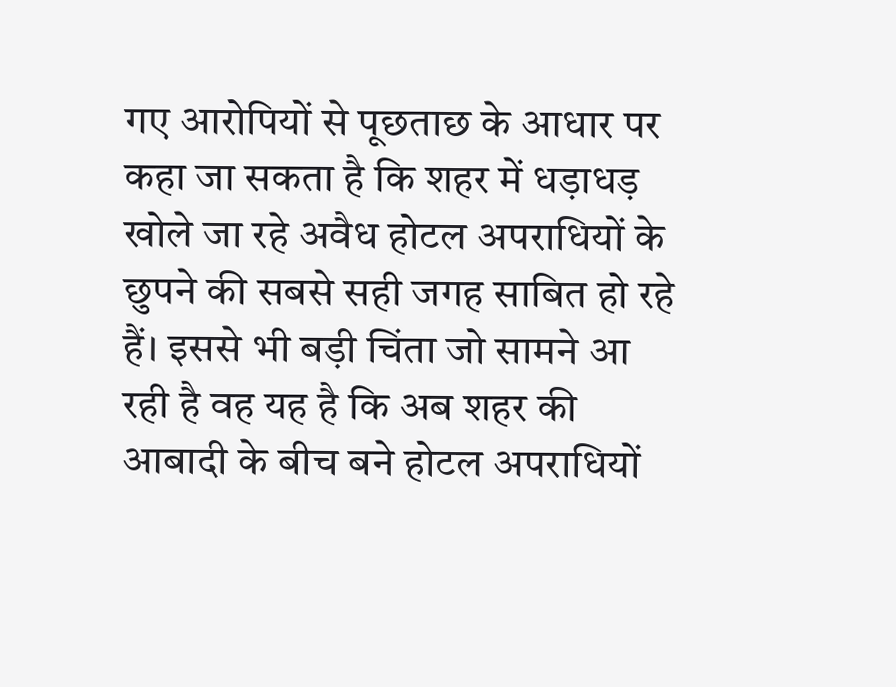गए आरोपियों से पूछताछ के आधार पर कहा जा सकता है कि शहर में धड़ाधड़ खोले जा रहे अवैध होटल अपराधियों के छुपने की सबसे सही जगह साबित हो रहे हैं। इससे भी बड़ी चिंता जो सामने आ रही है वह यह है कि अब शहर की आबादी के बीच बने होटल अपराधियों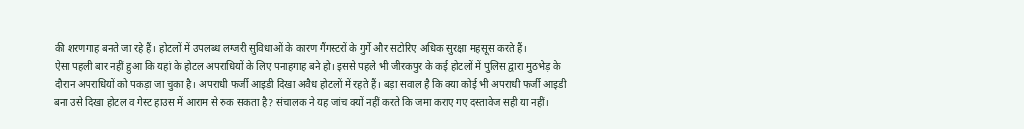की शरणगाह बनते जा रहे हैं। होटलों में उपलब्ध लग्जरी सुविधाओं के कारण गैंगस्टरों के गुर्गे और सटोरिए अधिक सुरक्षा महसूस करते हैं।
ऐसा पहली बार नहीं हुआ कि यहां के होटल अपराधियों के लिए पनाहगाह बने हो। इससे पहले भी जीरकपुर के कई होटलों में पुलिस द्वारा मुठभेड़ के दौरान अपराधियों को पकड़ा जा चुका है। अपराधी फर्जी आइडी दिखा अवैध होटलों में रहते हैं। बड़ा सवाल है कि क्या कोई भी अपराधी फर्जी आइडी बना उसे दिखा होटल व गेस्ट हाउस में आराम से रुक सकता है? संचालक ने यह जांच क्यों नहीं करते कि जमा कराए गए दस्तावेज सही या नहीं।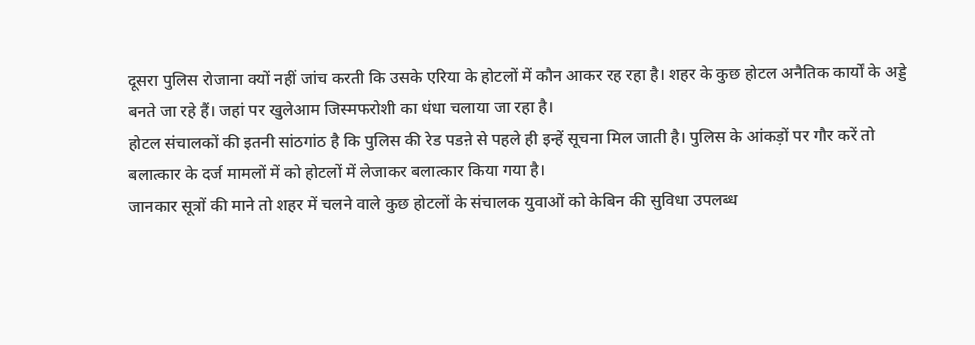दूसरा पुलिस रोजाना क्यों नहीं जांच करती कि उसके एरिया के होटलों में कौन आकर रह रहा है। शहर के कुछ होटल अनैतिक कार्यों के अड्डे बनते जा रहे हैं। जहां पर खुलेआम जिस्मफरोशी का धंधा चलाया जा रहा है।
होटल संचालकों की इतनी सांठगांठ है कि पुलिस की रेड पडऩे से पहले ही इन्हें सूचना मिल जाती है। पुलिस के आंकड़ों पर गौर करें तो बलात्कार के दर्ज मामलों में को होटलों में लेजाकर बलात्कार किया गया है।
जानकार सूत्रों की माने तो शहर में चलने वाले कुछ होटलों के संचालक युवाओं को केबिन की सुविधा उपलब्ध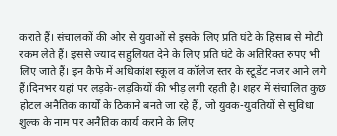कराते हैं। संचालकों की ओर से युवाओं से इसके लिए प्रति घंटे के हिसाब से मोटी रकम लेते हैं। इससे ज्याद सहुलियत देने के लिए प्रति घंटे के अतिरिक्त रुपए भी लिए जाते हैं। इन कैफे में अधिकांश स्कूल व कॉलेज स्तर के स्टूडेंट नजर आने लगे हैं।दिनभर यहां पर लड़के-लड़कियों की भीड़ लगी रहती है। शहर में संचालित कुछ होटल अनैतिक कार्यों के ठिकाने बनते जा रहे हैं, जो युवक-युवतियों से सुविधा शुल्क के नाम पर अनैतिक कार्य कराने के लिए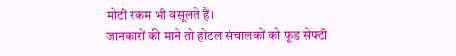मोटी रकम भी वसूलते हैं।
जानकारों की माने तो होटल संचालकों को फूड सेफ्टी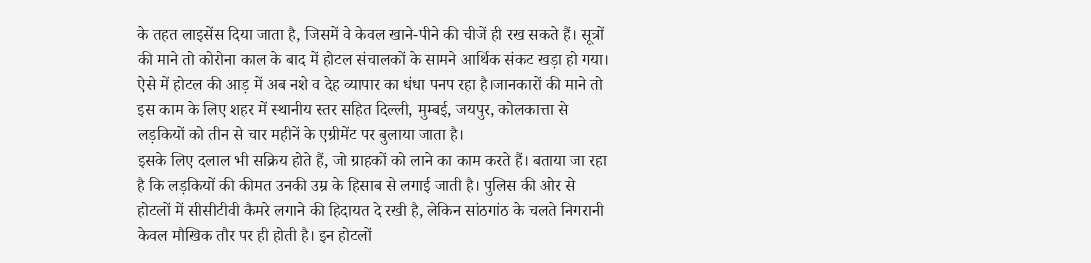के तहत लाइसेंस दिया जाता है, जिसमें वे केवल खाने-पीने की चीजें ही रख सकते हैं। सूत्रों की माने तो कोरोना काल के बाद में होटल संचालकों के सामने आर्थिक संकट खड़ा हो गया। ऐसे में होटल की आड़ में अब नशे व देह व्यापार का धंधा पनप रहा है।जानकारों की माने तो इस काम के लिए शहर में स्थानीय स्तर सहित दिल्ली, मुम्बई, जयपुर, कोलकात्ता से लड़कियों को तीन से चार महीनें के एग्रीमेंट पर बुलाया जाता है।
इसके लिए दलाल भी सक्रिय होते हैं, जो ग्राहकों को लाने का काम करते हैं। बताया जा रहा है कि लड़कियों की कीमत उनकी उम्र के हिसाब से लगाई जाती है। पुलिस की ओर से होटलों में सीसीटीवी कैमरे लगाने की हिदायत दे रखी है, लेकिन सांठगांठ के चलते निगरानी केवल मौखिक तौर पर ही होती है। इन होटलों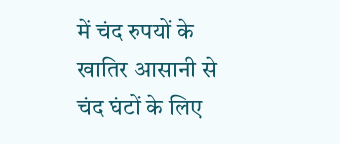में चंद रुपयों के खातिर आसानी से चंद घंटों के लिए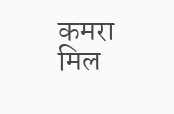कमरा मिल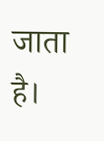जाता है।